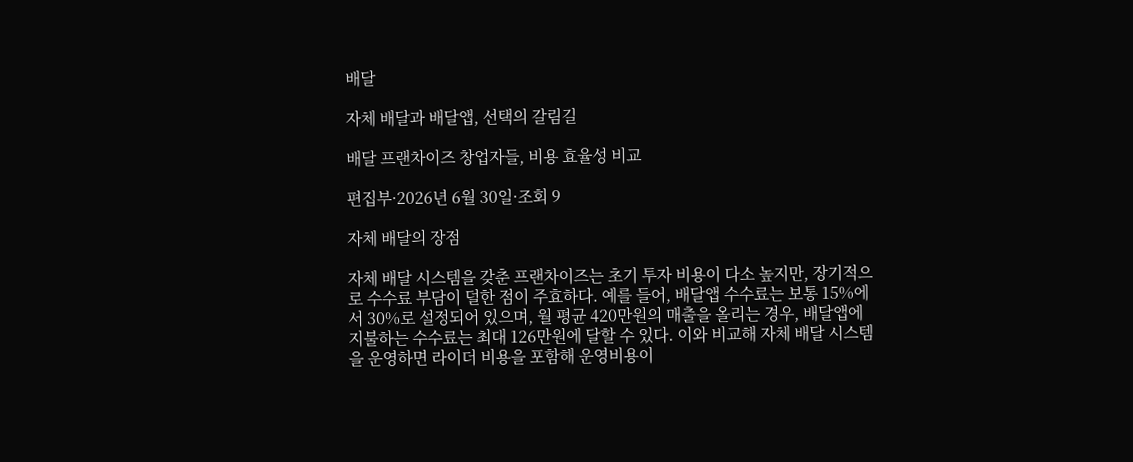배달

자체 배달과 배달앱, 선택의 갈림길

배달 프랜차이즈 창업자들, 비용 효율성 비교

편집부·2026년 6월 30일·조회 9

자체 배달의 장점

자체 배달 시스템을 갖춘 프랜차이즈는 초기 투자 비용이 다소 높지만, 장기적으로 수수료 부담이 덜한 점이 주효하다. 예를 들어, 배달앱 수수료는 보통 15%에서 30%로 설정되어 있으며, 월 평균 420만원의 매출을 올리는 경우, 배달앱에 지불하는 수수료는 최대 126만원에 달할 수 있다. 이와 비교해 자체 배달 시스템을 운영하면 라이더 비용을 포함해 운영비용이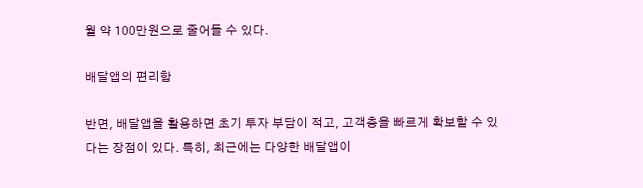월 약 100만원으로 줄어들 수 있다.

배달앱의 편리함

반면, 배달앱을 활용하면 초기 투자 부담이 적고, 고객층을 빠르게 확보할 수 있다는 장점이 있다. 특히, 최근에는 다양한 배달앱이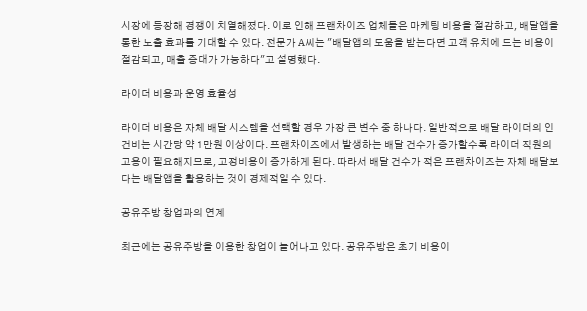시장에 등장해 경쟁이 치열해졌다. 이로 인해 프랜차이즈 업체들은 마케팅 비용을 절감하고, 배달앱을 통한 노출 효과를 기대할 수 있다. 전문가 A씨는 "배달앱의 도움을 받는다면 고객 유치에 드는 비용이 절감되고, 매출 증대가 가능하다"고 설명했다.

라이더 비용과 운영 효율성

라이더 비용은 자체 배달 시스템을 선택할 경우 가장 큰 변수 중 하나다. 일반적으로 배달 라이더의 인건비는 시간당 약 1만원 이상이다. 프랜차이즈에서 발생하는 배달 건수가 증가할수록 라이더 직원의 고용이 필요해지므로, 고정비용이 증가하게 된다. 따라서 배달 건수가 적은 프랜차이즈는 자체 배달보다는 배달앱을 활용하는 것이 경제적일 수 있다.

공유주방 창업과의 연계

최근에는 공유주방을 이용한 창업이 늘어나고 있다. 공유주방은 초기 비용이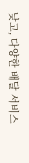낮고, 다양한 배달 서비스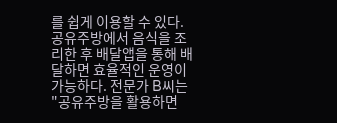를 쉽게 이용할 수 있다. 공유주방에서 음식을 조리한 후 배달앱을 통해 배달하면 효율적인 운영이 가능하다. 전문가 B씨는 "공유주방을 활용하면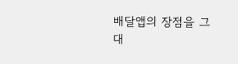배달앱의 장점을 그대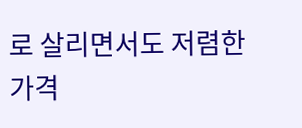로 살리면서도 저렴한 가격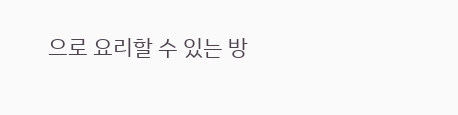으로 요리할 수 있는 방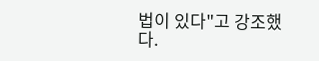법이 있다"고 강조했다.